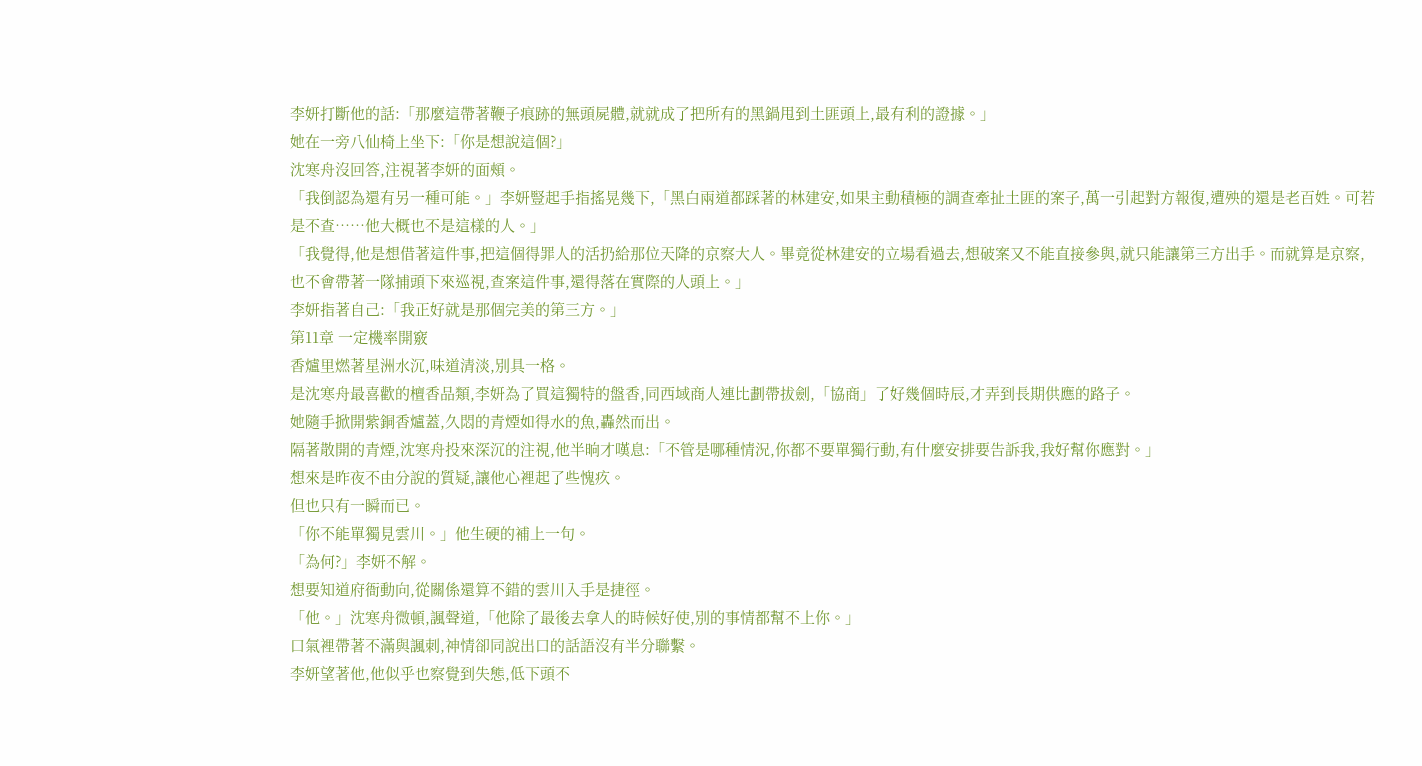李妍打斷他的話:「那麼這帶著鞭子痕跡的無頭屍體,就就成了把所有的黑鍋甩到土匪頭上,最有利的證據。」
她在一旁八仙椅上坐下:「你是想說這個?」
沈寒舟沒回答,注視著李妍的面頰。
「我倒認為還有另一種可能。」李妍豎起手指搖晃幾下,「黑白兩道都踩著的林建安,如果主動積極的調查牽扯土匪的案子,萬一引起對方報復,遭殃的還是老百姓。可若是不查……他大概也不是這樣的人。」
「我覺得,他是想借著這件事,把這個得罪人的活扔給那位天降的京察大人。畢竟從林建安的立場看過去,想破案又不能直接參與,就只能讓第三方出手。而就算是京察,也不會帶著一隊捕頭下來巡視,查案這件事,還得落在實際的人頭上。」
李妍指著自己:「我正好就是那個完美的第三方。」
第11章 一定機率開竅
香爐里燃著星洲水沉,味道清淡,別具一格。
是沈寒舟最喜歡的檀香品類,李妍為了買這獨特的盤香,同西域商人連比劃帶拔劍,「協商」了好幾個時辰,才弄到長期供應的路子。
她隨手掀開紫銅香爐蓋,久悶的青煙如得水的魚,轟然而出。
隔著散開的青煙,沈寒舟投來深沉的注視,他半晌才嘆息:「不管是哪種情況,你都不要單獨行動,有什麼安排要告訴我,我好幫你應對。」
想來是昨夜不由分說的質疑,讓他心裡起了些愧疚。
但也只有一瞬而已。
「你不能單獨見雲川。」他生硬的補上一句。
「為何?」李妍不解。
想要知道府衙動向,從關係還算不錯的雲川入手是捷徑。
「他。」沈寒舟微頓,諷聲道,「他除了最後去拿人的時候好使,別的事情都幫不上你。」
口氣裡帶著不滿與諷刺,神情卻同說出口的話語沒有半分聯繫。
李妍望著他,他似乎也察覺到失態,低下頭不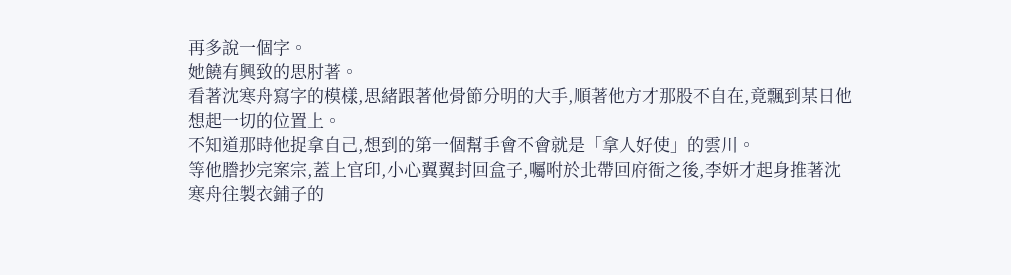再多說一個字。
她饒有興致的思肘著。
看著沈寒舟寫字的模樣,思緒跟著他骨節分明的大手,順著他方才那股不自在,竟飄到某日他想起一切的位置上。
不知道那時他捉拿自己,想到的第一個幫手會不會就是「拿人好使」的雲川。
等他謄抄完案宗,蓋上官印,小心翼翼封回盒子,囑咐於北帶回府衙之後,李妍才起身推著沈寒舟往製衣鋪子的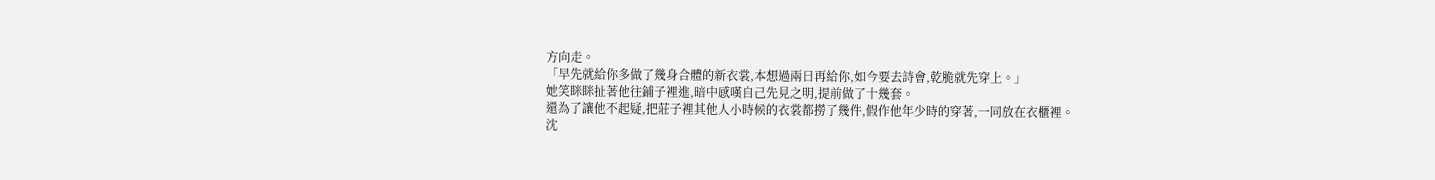方向走。
「早先就給你多做了幾身合體的新衣裳,本想過兩日再給你,如今要去詩會,乾脆就先穿上。」
她笑眯眯扯著他往鋪子裡進,暗中感嘆自己先見之明,提前做了十幾套。
還為了讓他不起疑,把莊子裡其他人小時候的衣裳都撈了幾件,假作他年少時的穿著,一同放在衣櫃裡。
沈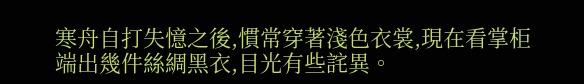寒舟自打失憶之後,慣常穿著淺色衣裳,現在看掌柜端出幾件絲綢黑衣,目光有些詫異。